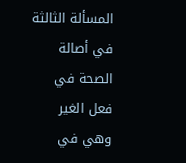المسألة الثالثة
في أصالة الصحة في فعل الغير
وهي في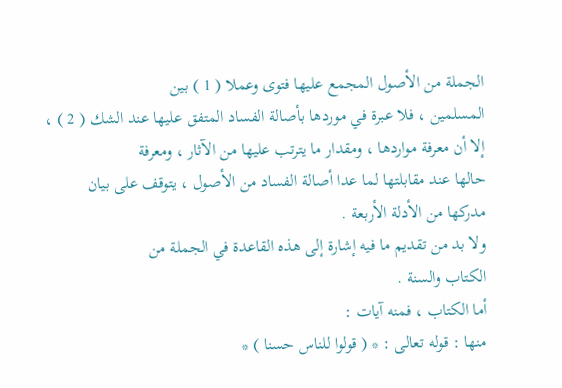الجملة من الأصول المجمع عليها فتوى وعملا ( 1 ) بين
المسلمين ، فلا عبرة في موردها بأصالة الفساد المتفق عليها عند الشك ( 2 ) ،
إلا أن معرفة مواردها ، ومقدار ما يترتب عليها من الآثار ، ومعرفة
حالها عند مقابلتها لما عدا أصالة الفساد من الأصول ، يتوقف على بيان
مدركها من الأدلة الأربعة .
ولا بد من تقديم ما فيه إشارة إلى هذه القاعدة في الجملة من
الكتاب والسنة .
أما الكتاب ، فمنه آيات :
منها : قوله تعالى : * ( قولوا للناس حسنا ) *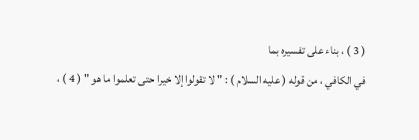( 3 ) ، بناء على تفسيره بما
في الكافي ، من قوله ( عليه السلام ) : " لا تقولوا إلا خيرا حتى تعلموا ما هو " ( 4 ) ،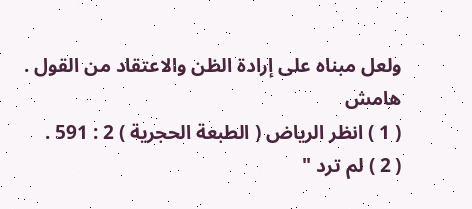ولعل مبناه على إرادة الظن والاعتقاد من القول .
هامش
( 1 ) انظر الرياض ( الطبعة الحجرية ) 2 : 591 .
( 2 ) لم ترد "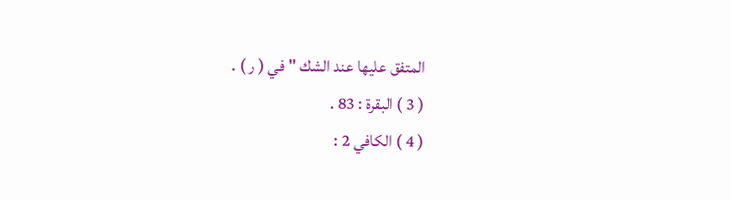المتفق عليها عند الشك " في ( ر ) .
( 3 ) البقرة : 83 .
( 4 ) الكافي 2 :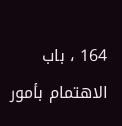164 ، باب الاهتمام بأمور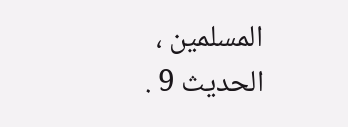المسلمين ، الحديث 9 .